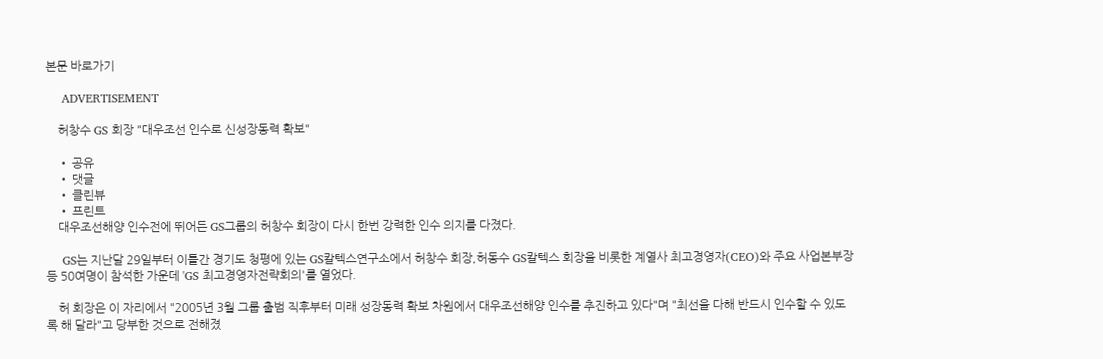본문 바로가기

    ADVERTISEMENT

    허창수 GS 회장 "대우조선 인수로 신성장동력 확보"

    • 공유
    • 댓글
    • 클린뷰
    • 프린트
    대우조선해양 인수전에 뛰어든 GS그룹의 허창수 회장이 다시 한번 강력한 인수 의지를 다졌다.

    GS는 지난달 29일부터 이틀간 경기도 청평에 있는 GS칼텍스연구소에서 허창수 회장,허동수 GS칼텍스 회장을 비롯한 계열사 최고경영자(CEO)와 주요 사업본부장 등 50여명이 참석한 가운데 'GS 최고경영자전략회의'를 열었다.

    허 회장은 이 자리에서 "2005년 3월 그룹 출범 직후부터 미래 성장동력 확보 차원에서 대우조선해양 인수를 추진하고 있다"며 "최선을 다해 반드시 인수할 수 있도록 해 달라"고 당부한 것으로 전해졌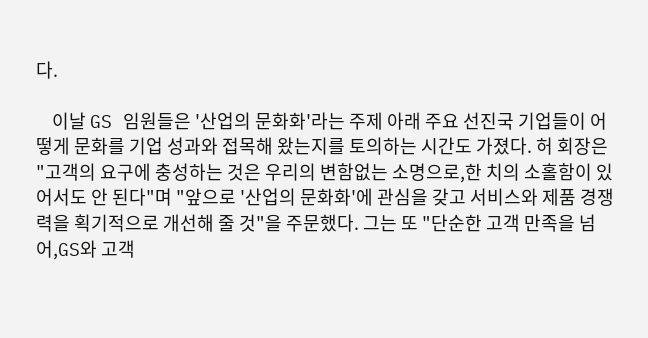다.

    이날 GS 임원들은 '산업의 문화화'라는 주제 아래 주요 선진국 기업들이 어떻게 문화를 기업 성과와 접목해 왔는지를 토의하는 시간도 가졌다. 허 회장은 "고객의 요구에 충성하는 것은 우리의 변함없는 소명으로,한 치의 소홀함이 있어서도 안 된다"며 "앞으로 '산업의 문화화'에 관심을 갖고 서비스와 제품 경쟁력을 획기적으로 개선해 줄 것"을 주문했다. 그는 또 "단순한 고객 만족을 넘어,GS와 고객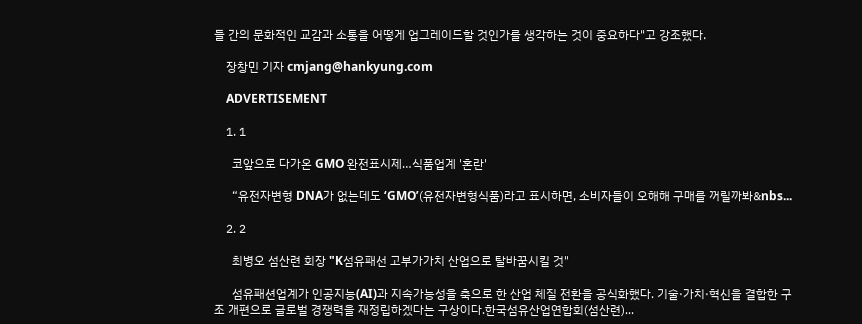들 간의 문화적인 교감과 소통을 어떻게 업그레이드할 것인가를 생각하는 것이 중요하다"고 강조했다.

    장창민 기자 cmjang@hankyung.com

    ADVERTISEMENT

    1. 1

      코앞으로 다가온 GMO 완전표시제…식품업계 '혼란'

      “유전자변형 DNA가 없는데도 ‘GMO’(유전자변형식품)라고 표시하면, 소비자들이 오해해 구매를 꺼릴까봐&nbs...

    2. 2

      최병오 섬산련 회장 "K섬유패선 고부가가치 산업으로 탈바꿈시킬 것"

      섬유패션업계가 인공지능(AI)과 지속가능성을 축으로 한 산업 체질 전환을 공식화했다. 기술·가치·혁신을 결합한 구조 개편으로 글로벌 경쟁력을 재정립하겠다는 구상이다.한국섬유산업연합회(섬산련)...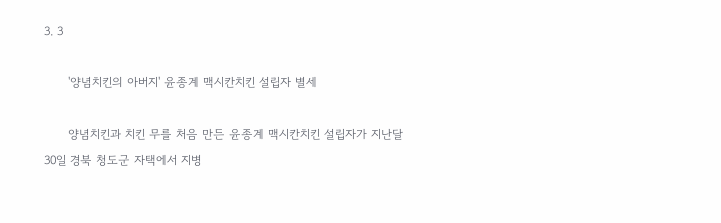3. 3

      '양념치킨의 아버지' 윤종계 맥시칸치킨 설립자 별세

      양념치킨과 치킨 무를 처음 만든 윤종계 맥시칸치킨 설립자가 지난달 30일 경북 청도군 자택에서 지병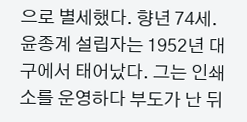으로 별세했다. 향년 74세.윤종계 설립자는 1952년 대구에서 태어났다. 그는 인쇄소를 운영하다 부도가 난 뒤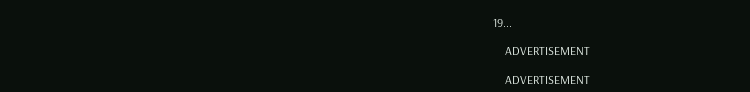19...

    ADVERTISEMENT

    ADVERTISEMENT